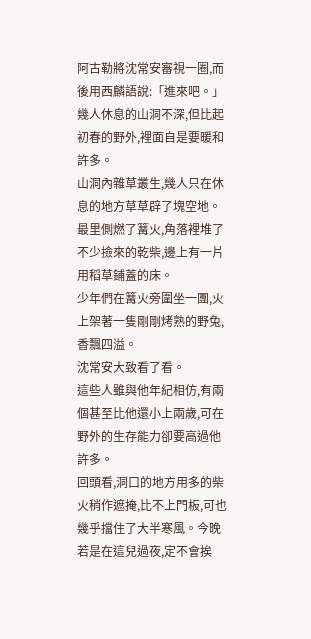阿古勒將沈常安審視一圈,而後用西麟語說:「進來吧。」
幾人休息的山洞不深,但比起初春的野外,裡面自是要暖和許多。
山洞內雜草叢生,幾人只在休息的地方草草辟了塊空地。最里側燃了篝火,角落裡堆了不少撿來的乾柴,邊上有一片用稻草鋪蓋的床。
少年們在篝火旁圍坐一團,火上架著一隻剛剛烤熟的野兔,香飄四溢。
沈常安大致看了看。
這些人雖與他年紀相仿,有兩個甚至比他還小上兩歲,可在野外的生存能力卻要高過他許多。
回頭看,洞口的地方用多的柴火稍作遮掩,比不上門板,可也幾乎擋住了大半寒風。今晚若是在這兒過夜,定不會挨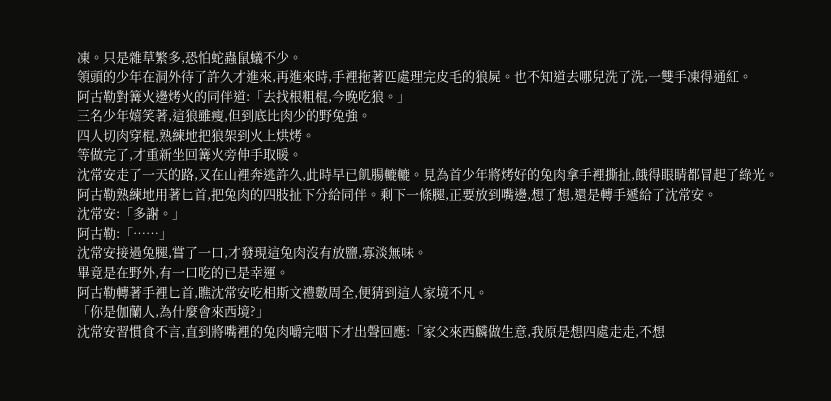凍。只是雜草繁多,恐怕蛇蟲鼠蟻不少。
領頭的少年在洞外待了許久才進來,再進來時,手裡拖著匹處理完皮毛的狼屍。也不知道去哪兒洗了洗,一雙手凍得通紅。
阿古勒對篝火邊烤火的同伴道:「去找根粗棍,今晚吃狼。」
三名少年嬉笑著,這狼雖瘦,但到底比肉少的野兔強。
四人切肉穿棍,熟練地把狼架到火上烘烤。
等做完了,才重新坐回篝火旁伸手取暖。
沈常安走了一天的路,又在山裡奔逃許久,此時早已飢腸轆轆。見為首少年將烤好的兔肉拿手裡撕扯,餓得眼睛都冒起了綠光。
阿古勒熟練地用著匕首,把兔肉的四肢扯下分給同伴。剩下一條腿,正要放到嘴邊,想了想,還是轉手遞給了沈常安。
沈常安:「多謝。」
阿古勒:「……」
沈常安接過兔腿,嘗了一口,才發現這兔肉沒有放鹽,寡淡無味。
畢竟是在野外,有一口吃的已是幸運。
阿古勒轉著手裡匕首,瞧沈常安吃相斯文禮數周全,便猜到這人家境不凡。
「你是伽蘭人,為什麼會來西境?」
沈常安習慣食不言,直到將嘴裡的兔肉嚼完咽下才出聲回應:「家父來西麟做生意,我原是想四處走走,不想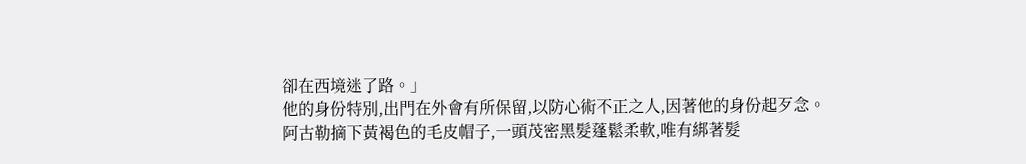卻在西境迷了路。」
他的身份特別,出門在外會有所保留,以防心術不正之人,因著他的身份起歹念。
阿古勒摘下黃褐色的毛皮帽子,一頭茂密黑髮蓬鬆柔軟,唯有綁著髮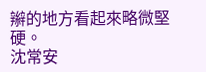辮的地方看起來略微堅硬。
沈常安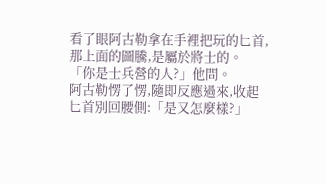看了眼阿古勒拿在手裡把玩的匕首,那上面的圖騰,是屬於將士的。
「你是士兵營的人?」他問。
阿古勒愣了愣,隨即反應過來,收起匕首別回腰側:「是又怎麼樣?」